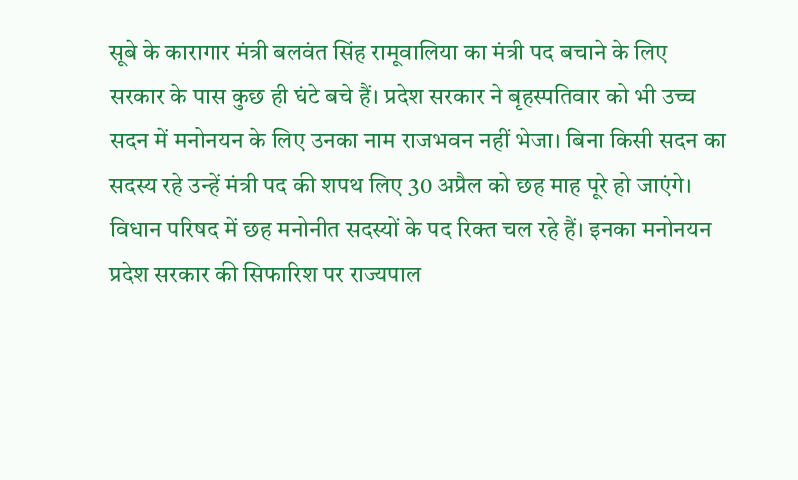सूबे के कारागार मंत्री बलवंत सिंह रामूवालिया का मंत्री पद बचाने के लिए सरकार के पास कुछ ही घंटे बचे हैं। प्रदेश सरकार ने बृहस्पतिवार को भी उच्च सदन में मनोनयन के लिए उनका नाम राजभवन नहीं भेजा। बिना किसी सदन का सदस्य रहे उन्हें मंत्री पद की शपथ लिए 30 अप्रैल को छह माह पूरे हो जाएंगे।
विधान परिषद में छह मनोनीत सदस्यों के पद रिक्त चल रहे हैं। इनका मनोनयन प्रदेश सरकार की सिफारिश पर राज्यपाल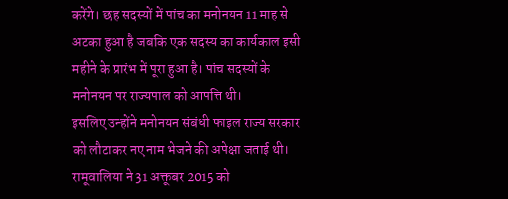करेंगे। छह सदस्यों में पांच का मनोनयन 11 माह से अटका हुआ है जबकि एक सदस्य का कार्यकाल इसी महीने के प्रारंभ में पूरा हुआ है। पांच सदस्यों के मनोनयन पर राज्यपाल को आपत्ति थी।
इसलिए उन्होंने मनोनयन संबंधी फाइल राज्य सरकार को लौटाकर नए नाम भेजने की अपेक्षा जताई थी। रामूवालिया ने 31 अक्तूबर 2015 को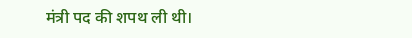मंत्री पद की शपथ ली थी।